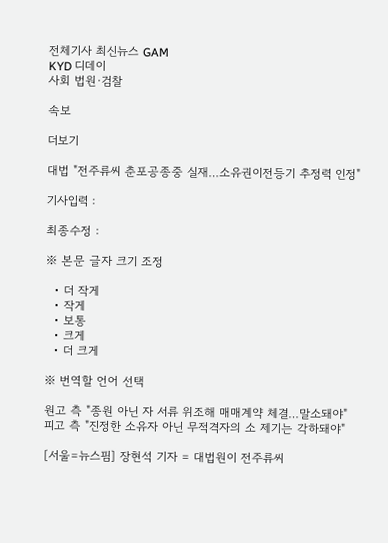전체기사 최신뉴스 GAM
KYD 디데이
사회 법원·검찰

속보

더보기

대법 "전주류씨 춘포공종중 실재…소유권이전등기 추정력 인정"

기사입력 :

최종수정 :

※ 본문 글자 크기 조정

  • 더 작게
  • 작게
  • 보통
  • 크게
  • 더 크게

※ 번역할 언어 선택

원고 측 "종원 아닌 자 서류 위조해 매매계약 체결…말소돼야"
피고 측 "진정한 소유자 아닌 무적격자의 소 제기는 각하돼야"

[서울=뉴스핌] 장현석 기자 = 대법원이 전주류씨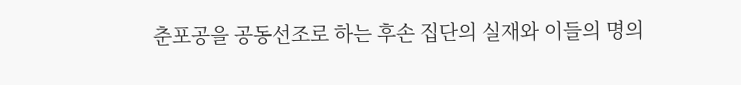춘포공을 공동선조로 하는 후손 집단의 실재와 이들의 명의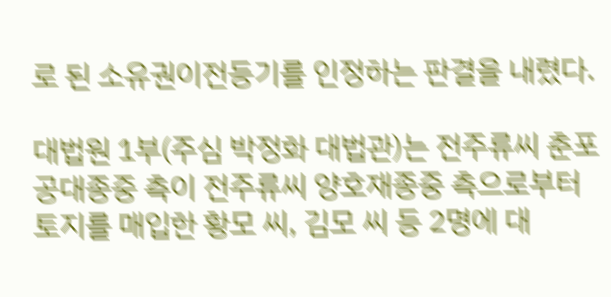로 된 소유권이전등기를 인정하는 판결을 내렸다.

대법원 1부(주심 박정화 대법관)는 전주류씨 춘포공대종중 측이 전주류씨 양호재종중 측으로부터 토지를 매입한 황모 씨, 김모 씨 등 2명에 대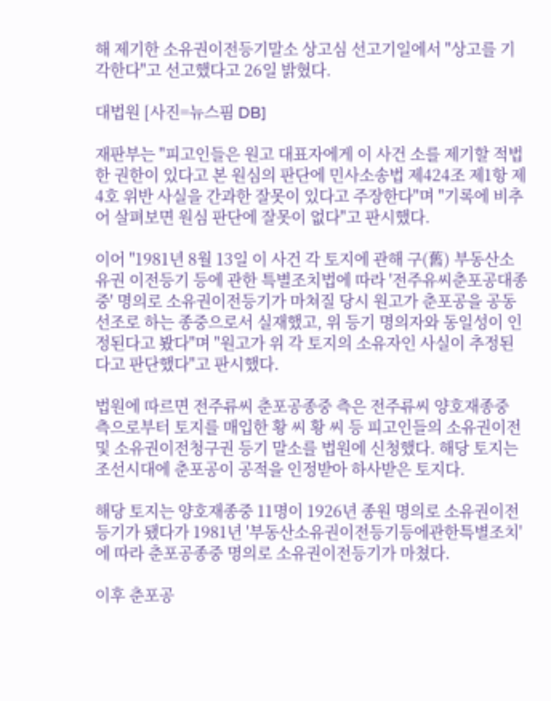해 제기한 소유권이전등기말소 상고심 선고기일에서 "상고를 기각한다"고 선고했다고 26일 밝혔다.

대법원 [사진=뉴스핌 DB]

재판부는 "피고인들은 원고 대표자에게 이 사건 소를 제기할 적법한 권한이 있다고 본 원심의 판단에 민사소송법 제424조 제1항 제4호 위반 사실을 간과한 잘못이 있다고 주장한다"며 "기록에 비추어 살펴보면 원심 판단에 잘못이 없다"고 판시했다.

이어 "1981년 8월 13일 이 사건 각 토지에 관해 구(舊) 부동산소유권 이전등기 등에 관한 특별조치법에 따라 '전주유씨춘포공대종중' 명의로 소유권이전등기가 마쳐질 당시 원고가 춘포공을 공동선조로 하는 종중으로서 실재했고, 위 등기 명의자와 동일성이 인정된다고 봤다"며 "원고가 위 각 토지의 소유자인 사실이 추정된다고 판단했다"고 판시했다.

법원에 따르면 전주류씨 춘포공종중 측은 전주류씨 양호재종중 측으로부터 토지를 매입한 황 씨 황 씨 등 피고인들의 소유권이전 및 소유권이전청구권 등기 말소를 법원에 신청했다. 해당 토지는 조선시대에 춘포공이 공적을 인정받아 하사받은 토지다.

해당 토지는 양호재종중 11명이 1926년 종원 명의로 소유권이전등기가 됐다가 1981년 '부동산소유권이전등기등에관한특별조치'에 따라 춘포공종중 명의로 소유권이전등기가 마쳤다.

이후 춘포공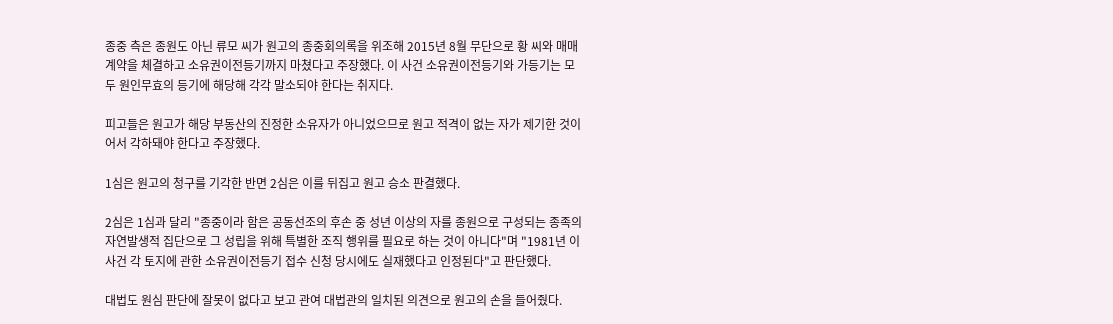종중 측은 종원도 아닌 류모 씨가 원고의 종중회의록을 위조해 2015년 8월 무단으로 황 씨와 매매계약을 체결하고 소유권이전등기까지 마쳤다고 주장했다. 이 사건 소유권이전등기와 가등기는 모두 원인무효의 등기에 해당해 각각 말소되야 한다는 취지다.

피고들은 원고가 해당 부동산의 진정한 소유자가 아니었으므로 원고 적격이 없는 자가 제기한 것이어서 각하돼야 한다고 주장했다.

1심은 원고의 청구를 기각한 반면 2심은 이를 뒤집고 원고 승소 판결했다.

2심은 1심과 달리 "종중이라 함은 공동선조의 후손 중 성년 이상의 자를 종원으로 구성되는 종족의 자연발생적 집단으로 그 성립을 위해 특별한 조직 행위를 필요로 하는 것이 아니다"며 "1981년 이 사건 각 토지에 관한 소유권이전등기 접수 신청 당시에도 실재했다고 인정된다"고 판단했다.

대법도 원심 판단에 잘못이 없다고 보고 관여 대법관의 일치된 의견으로 원고의 손을 들어줬다.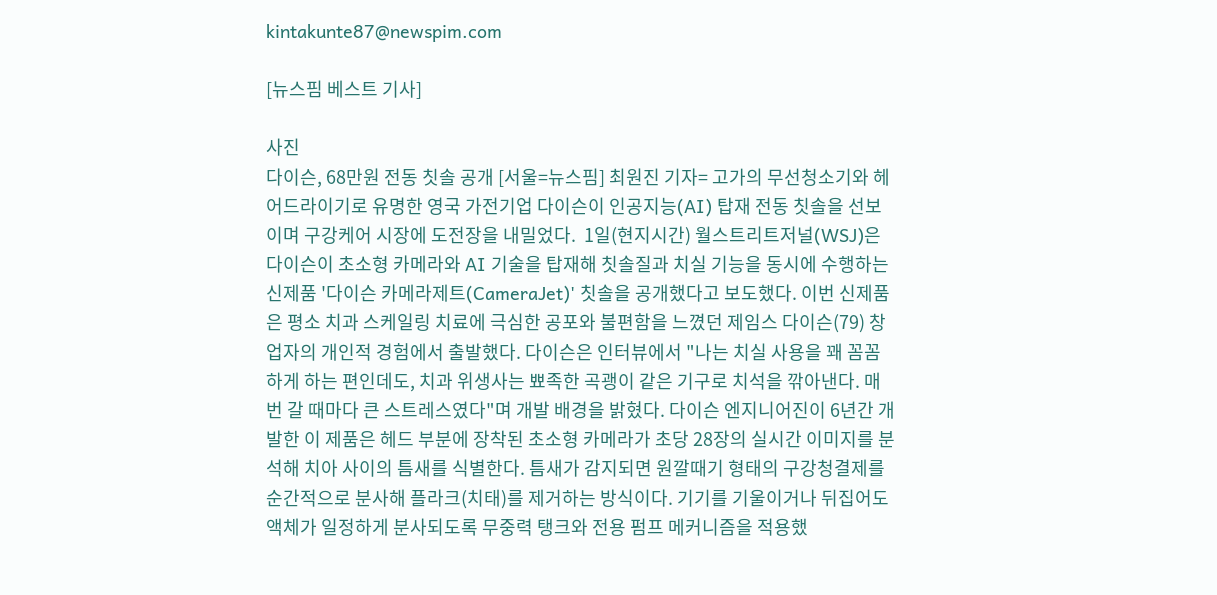kintakunte87@newspim.com

[뉴스핌 베스트 기사]

사진
다이슨, 68만원 전동 칫솔 공개 [서울=뉴스핌] 최원진 기자= 고가의 무선청소기와 헤어드라이기로 유명한 영국 가전기업 다이슨이 인공지능(AI) 탑재 전동 칫솔을 선보이며 구강케어 시장에 도전장을 내밀었다.  1일(현지시간) 월스트리트저널(WSJ)은 다이슨이 초소형 카메라와 AI 기술을 탑재해 칫솔질과 치실 기능을 동시에 수행하는 신제품 '다이슨 카메라제트(CameraJet)' 칫솔을 공개했다고 보도했다. 이번 신제품은 평소 치과 스케일링 치료에 극심한 공포와 불편함을 느꼈던 제임스 다이슨(79) 창업자의 개인적 경험에서 출발했다. 다이슨은 인터뷰에서 "나는 치실 사용을 꽤 꼼꼼하게 하는 편인데도, 치과 위생사는 뾰족한 곡괭이 같은 기구로 치석을 깎아낸다. 매번 갈 때마다 큰 스트레스였다"며 개발 배경을 밝혔다. 다이슨 엔지니어진이 6년간 개발한 이 제품은 헤드 부분에 장착된 초소형 카메라가 초당 28장의 실시간 이미지를 분석해 치아 사이의 틈새를 식별한다. 틈새가 감지되면 원깔때기 형태의 구강청결제를 순간적으로 분사해 플라크(치태)를 제거하는 방식이다. 기기를 기울이거나 뒤집어도 액체가 일정하게 분사되도록 무중력 탱크와 전용 펌프 메커니즘을 적용했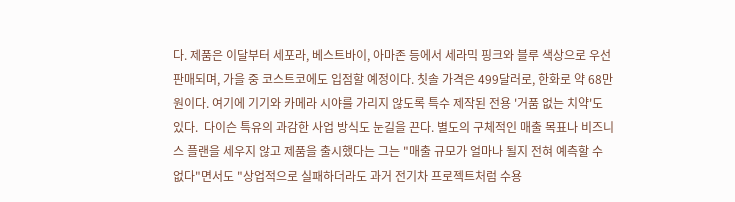다. 제품은 이달부터 세포라, 베스트바이, 아마존 등에서 세라믹 핑크와 블루 색상으로 우선 판매되며, 가을 중 코스트코에도 입점할 예정이다. 칫솔 가격은 499달러로, 한화로 약 68만 원이다. 여기에 기기와 카메라 시야를 가리지 않도록 특수 제작된 전용 '거품 없는 치약'도 있다.  다이슨 특유의 과감한 사업 방식도 눈길을 끈다. 별도의 구체적인 매출 목표나 비즈니스 플랜을 세우지 않고 제품을 출시했다는 그는 "매출 규모가 얼마나 될지 전혀 예측할 수 없다"면서도 "상업적으로 실패하더라도 과거 전기차 프로젝트처럼 수용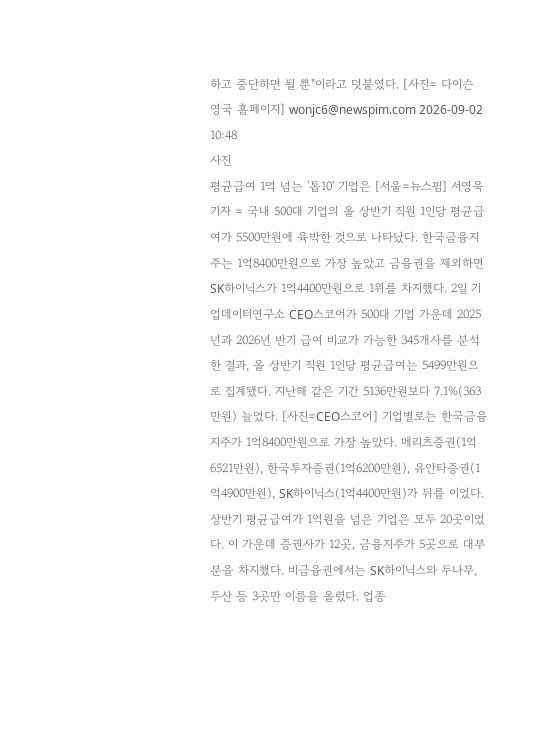하고 중단하면 될 뿐"이라고 덧붙였다. [사진= 다이슨 영국 홈페이지] wonjc6@newspim.com 2026-09-02 10:48
사진
평균급여 1억 넘는 '톱10' 기업은 [서울=뉴스핌] 서영욱 기자 = 국내 500대 기업의 올 상반기 직원 1인당 평균급여가 5500만원에 육박한 것으로 나타났다. 한국금융지주는 1억8400만원으로 가장 높았고 금융권을 제외하면 SK하이닉스가 1억4400만원으로 1위를 차지했다. 2일 기업데이터연구소 CEO스코어가 500대 기업 가운데 2025년과 2026년 반기 급여 비교가 가능한 345개사를 분석한 결과, 올 상반기 직원 1인당 평균급여는 5499만원으로 집계됐다. 지난해 같은 기간 5136만원보다 7.1%(363만원) 늘었다. [사진=CEO스코어] 기업별로는 한국금융지주가 1억8400만원으로 가장 높았다. 메리츠증권(1억6521만원), 한국투자증권(1억6200만원), 유안타증권(1억4900만원), SK하이닉스(1억4400만원)가 뒤를 이었다. 상반기 평균급여가 1억원을 넘은 기업은 모두 20곳이었다. 이 가운데 증권사가 12곳, 금융지주가 5곳으로 대부분을 차지했다. 비금융권에서는 SK하이닉스와 두나무, 두산 등 3곳만 이름을 올렸다. 업종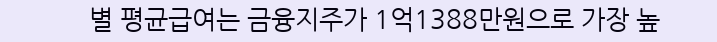별 평균급여는 금융지주가 1억1388만원으로 가장 높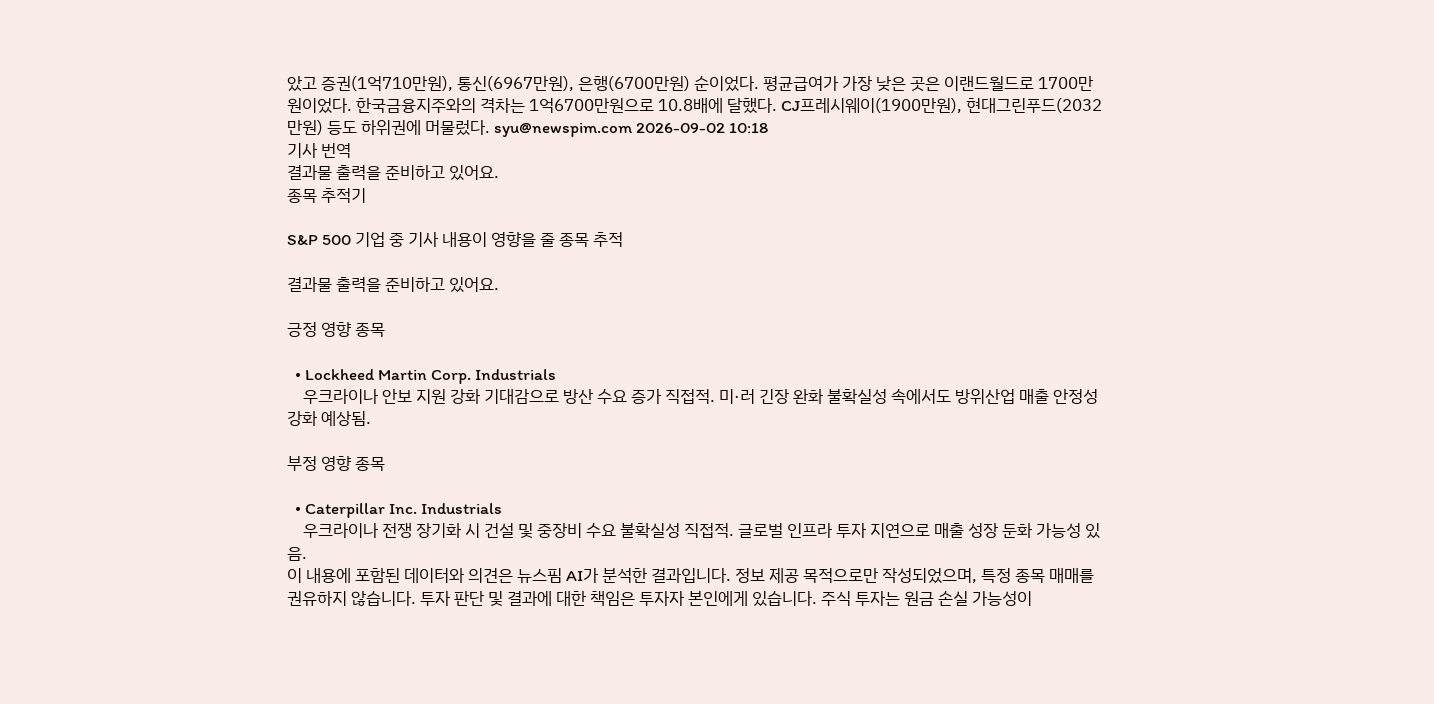았고 증권(1억710만원), 통신(6967만원), 은행(6700만원) 순이었다. 평균급여가 가장 낮은 곳은 이랜드월드로 1700만원이었다. 한국금융지주와의 격차는 1억6700만원으로 10.8배에 달했다. CJ프레시웨이(1900만원), 현대그린푸드(2032만원) 등도 하위권에 머물렀다. syu@newspim.com 2026-09-02 10:18
기사 번역
결과물 출력을 준비하고 있어요.
종목 추적기

S&P 500 기업 중 기사 내용이 영향을 줄 종목 추적

결과물 출력을 준비하고 있어요.

긍정 영향 종목

  • Lockheed Martin Corp. Industrials
    우크라이나 안보 지원 강화 기대감으로 방산 수요 증가 직접적. 미·러 긴장 완화 불확실성 속에서도 방위산업 매출 안정성 강화 예상됨.

부정 영향 종목

  • Caterpillar Inc. Industrials
    우크라이나 전쟁 장기화 시 건설 및 중장비 수요 불확실성 직접적. 글로벌 인프라 투자 지연으로 매출 성장 둔화 가능성 있음.
이 내용에 포함된 데이터와 의견은 뉴스핌 AI가 분석한 결과입니다. 정보 제공 목적으로만 작성되었으며, 특정 종목 매매를 권유하지 않습니다. 투자 판단 및 결과에 대한 책임은 투자자 본인에게 있습니다. 주식 투자는 원금 손실 가능성이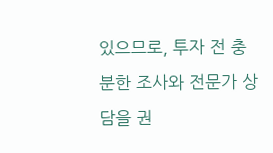있으므로, 투자 전 충분한 조사와 전문가 상담을 권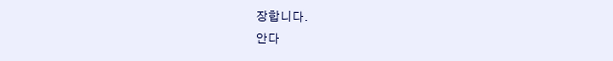장합니다.
안다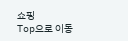쇼핑
Top으로 이동